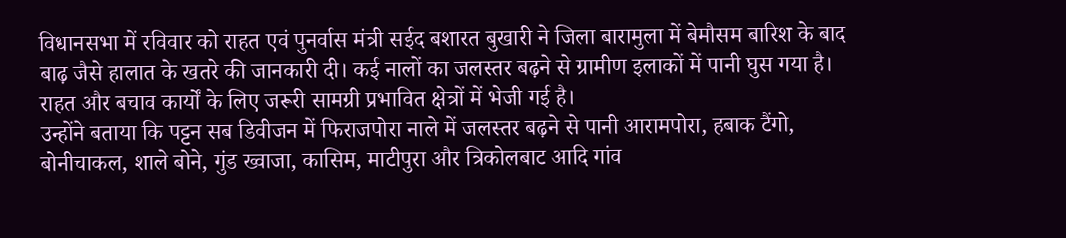विधानसभा में रविवार को राहत एवं पुनर्वास मंत्री सईद बशारत बुखारी ने जिला बारामुला में बेमौसम बारिश के बाद बाढ़ जैसे हालात के खतरे की जानकारी दी। कई नालों का जलस्तर बढ़ने से ग्रामीण इलाकों में पानी घुस गया है। राहत और बचाव कार्यों के लिए जरूरी सामग्री प्रभावित क्षेत्रों में भेजी गई है।
उन्होंने बताया कि पट्टन सब डिवीजन में फिराजपोरा नाले में जलस्तर बढ़ने से पानी आरामपोरा, हबाक टैंगो, बोनीचाकल, शाले बोने, गुंड ख्वाजा, कासिम, माटीपुरा और त्रिकोलबाट आदि गांव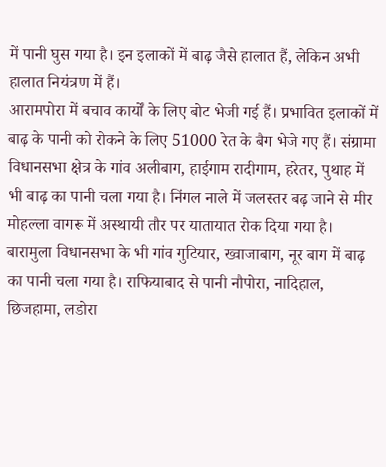में पानी घुस गया है। इन इलाकों में बाढ़ जैसे हालात हैं, लेकिन अभी हालात नियंत्रण में हैं।
आरामपोरा में बचाव कार्यों के लिए बोट भेजी गई हैं। प्रभावित इलाकों में बाढ़ के पानी को रोकने के लिए 51000 रेत के बैग भेजे गए हैं। संग्रामा विधानसभा क्षेत्र के गांव अलीबाग, हाईगाम रादीगाम, हरेतर, पुथाह में भी बाढ़ का पानी चला गया है। निंगल नाले में जलस्तर बढ़ जाने से मीर मोहल्ला वागरू में अस्थायी तौर पर यातायात रोक दिया गया है।
बारामुला विधानसभा के भी गांव गुटियार, ख्वाजाबाग, नूर बाग में बाढ़ का पानी चला गया है। राफियाबाद से पानी नौपोरा, नादिहाल, छिजहामा, लडोरा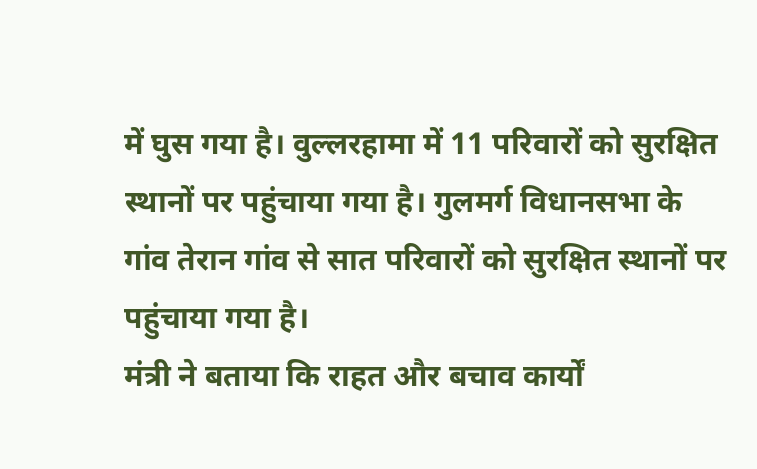में घुस गया है। वुल्लरहामा में 11 परिवारों को सुरक्षित स्थानों पर पहुंचाया गया है। गुलमर्ग विधानसभा के गांव तेरान गांव से सात परिवारों को सुरक्षित स्थानों पर पहुंचाया गया है।
मंत्री ने बताया कि राहत और बचाव कार्यों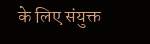के लिए संयुक्त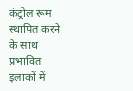कंट्रोल रूम स्थापित करने के साथ प्रभावित इलाकों में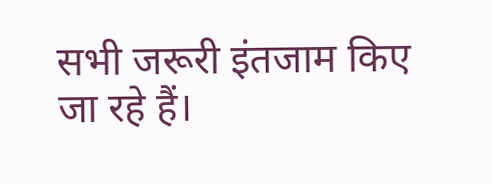सभी जरूरी इंतजाम किए जा रहे हैं।